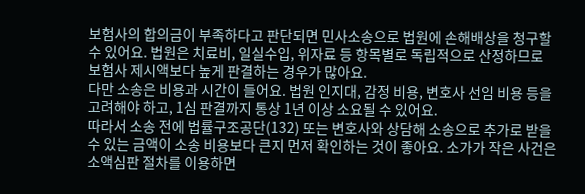보험사의 합의금이 부족하다고 판단되면 민사소송으로 법원에 손해배상을 청구할 수 있어요. 법원은 치료비, 일실수입, 위자료 등 항목별로 독립적으로 산정하므로 보험사 제시액보다 높게 판결하는 경우가 많아요.
다만 소송은 비용과 시간이 들어요. 법원 인지대, 감정 비용, 변호사 선임 비용 등을 고려해야 하고, 1심 판결까지 통상 1년 이상 소요될 수 있어요.
따라서 소송 전에 법률구조공단(132) 또는 변호사와 상담해 소송으로 추가로 받을 수 있는 금액이 소송 비용보다 큰지 먼저 확인하는 것이 좋아요. 소가가 작은 사건은 소액심판 절차를 이용하면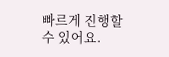빠르게 진행할 수 있어요.